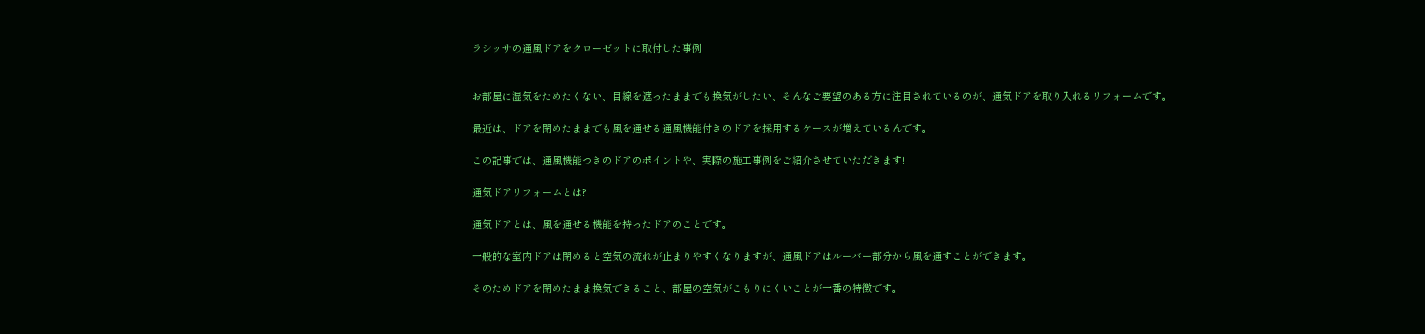ラシッサの通風ドアをクローゼットに取付した事例


お部屋に湿気をためたくない、目線を遮ったままでも換気がしたい、そんなご要望のある方に注目されているのが、通気ドアを取り入れるリフォームです。

最近は、ドアを閉めたままでも風を通せる通風機能付きのドアを採用するケースが増えているんです。

この記事では、通風機能つきのドアのポイントや、実際の施工事例をご紹介させていただきます!

通気ドアリフォームとは?

通気ドアとは、風を通せる機能を持ったドアのことです。

一般的な室内ドアは閉めると空気の流れが止まりやすくなりますが、通風ドアはルーバー部分から風を通すことができます。

そのためドアを閉めたまま換気できること、部屋の空気がこもりにくいことが一番の特徴です。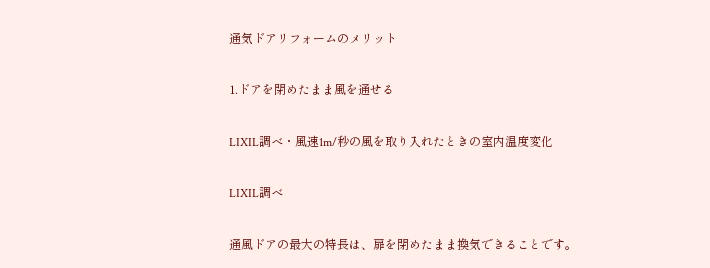通気ドアリフォームのメリット

1.ドアを閉めたまま風を通せる

LIXIL調べ・風速1m/秒の風を取り入れたときの室内温度変化

LIXIL調べ

通風ドアの最大の特長は、扉を閉めたまま換気できることです。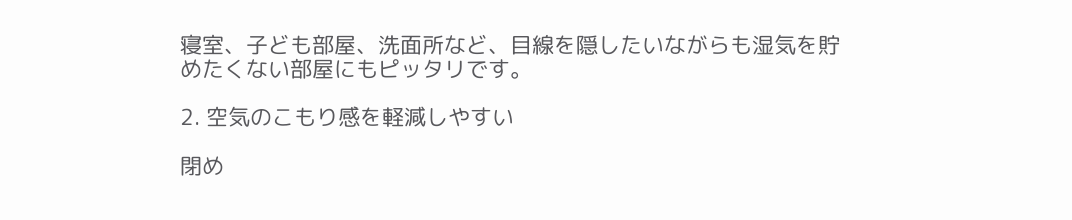寝室、子ども部屋、洗面所など、目線を隠したいながらも湿気を貯めたくない部屋にもピッタリです。

2. 空気のこもり感を軽減しやすい

閉め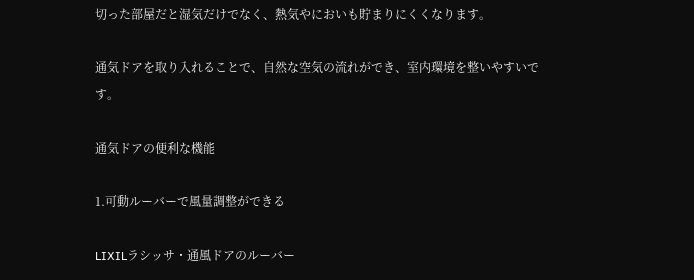切った部屋だと湿気だけでなく、熱気やにおいも貯まりにくくなります。

通気ドアを取り入れることで、自然な空気の流れができ、室内環境を整いやすいです。

通気ドアの便利な機能

1.可動ルーバーで風量調整ができる

LIXILラシッサ・通風ドアのルーバー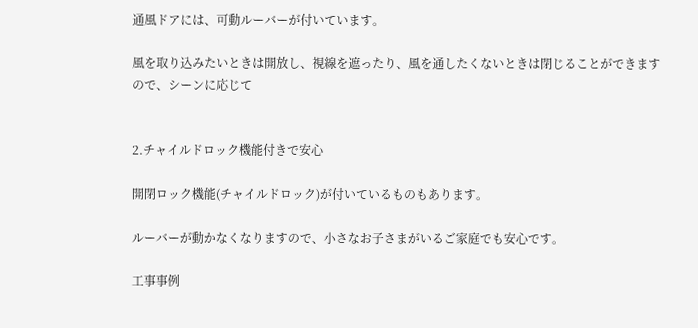通風ドアには、可動ルーバーが付いています。

風を取り込みたいときは開放し、視線を遮ったり、風を通したくないときは閉じることができますので、シーンに応じて


2.チャイルドロック機能付きで安心

開閉ロック機能(チャイルドロック)が付いているものもあります。

ルーバーが動かなくなりますので、小さなお子さまがいるご家庭でも安心です。

工事事例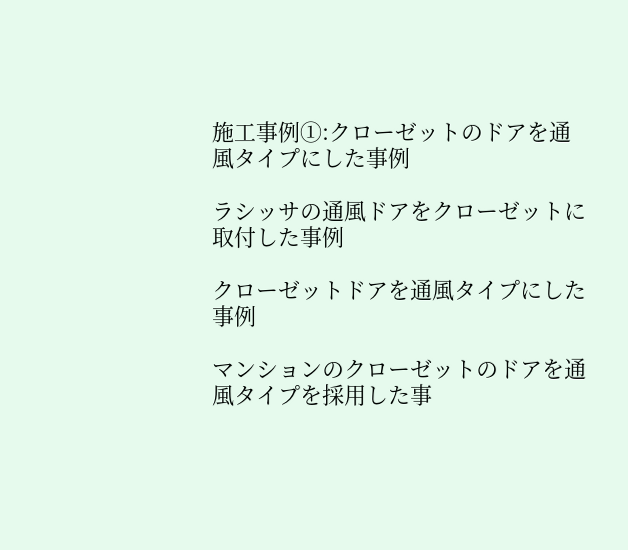施工事例①:クローゼットのドアを通風タイプにした事例

ラシッサの通風ドアをクローゼットに取付した事例

クローゼットドアを通風タイプにした事例

マンションのクローゼットのドアを通風タイプを採用した事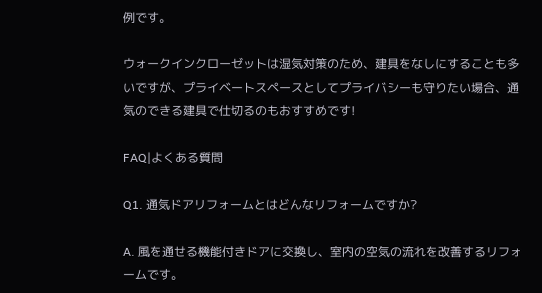例です。

ウォークインクローゼットは湿気対策のため、建具をなしにすることも多いですが、プライベートスペースとしてプライバシーも守りたい場合、通気のできる建具で仕切るのもおすすめです!

FAQ|よくある質問

Q1. 通気ドアリフォームとはどんなリフォームですか?

A. 風を通せる機能付きドアに交換し、室内の空気の流れを改善するリフォームです。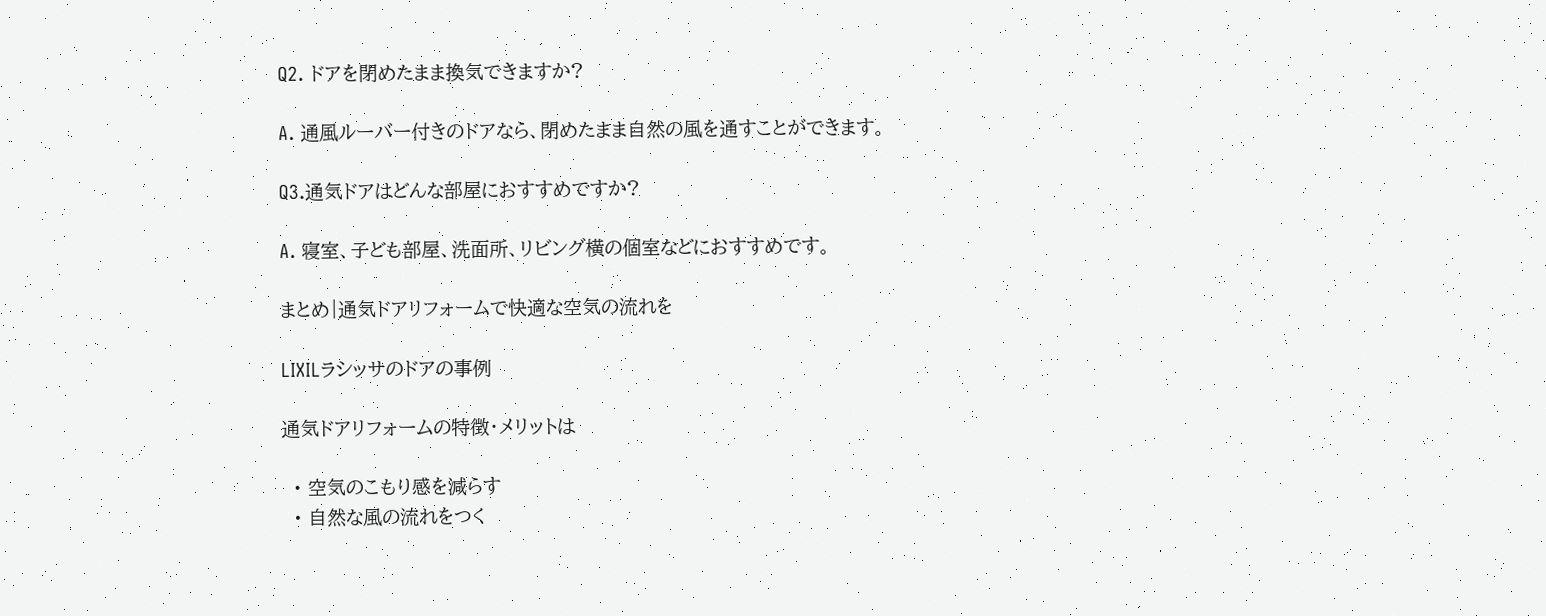Q2. ドアを閉めたまま換気できますか?

A. 通風ルーバー付きのドアなら、閉めたまま自然の風を通すことができます。

Q3.通気ドアはどんな部屋におすすめですか?

A. 寝室、子ども部屋、洗面所、リビング横の個室などにおすすめです。

まとめ|通気ドアリフォームで快適な空気の流れを

LIXILラシッサのドアの事例

通気ドアリフォームの特徴・メリットは

  • 空気のこもり感を減らす
  • 自然な風の流れをつく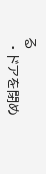る
  • ドアを閉め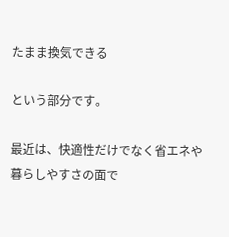たまま換気できる

という部分です。

最近は、快適性だけでなく省エネや暮らしやすさの面で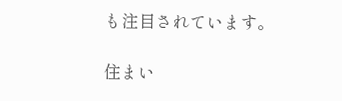も注目されています。

住まい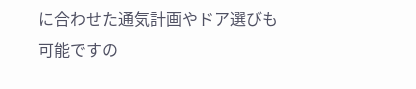に合わせた通気計画やドア選びも可能ですの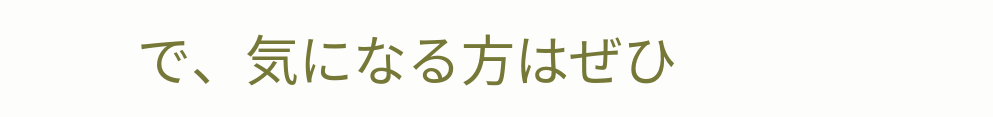で、気になる方はぜひ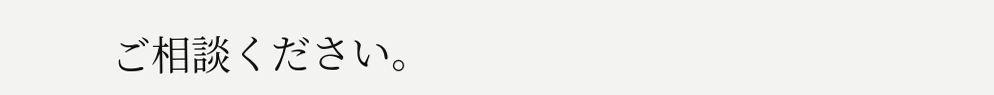ご相談ください。